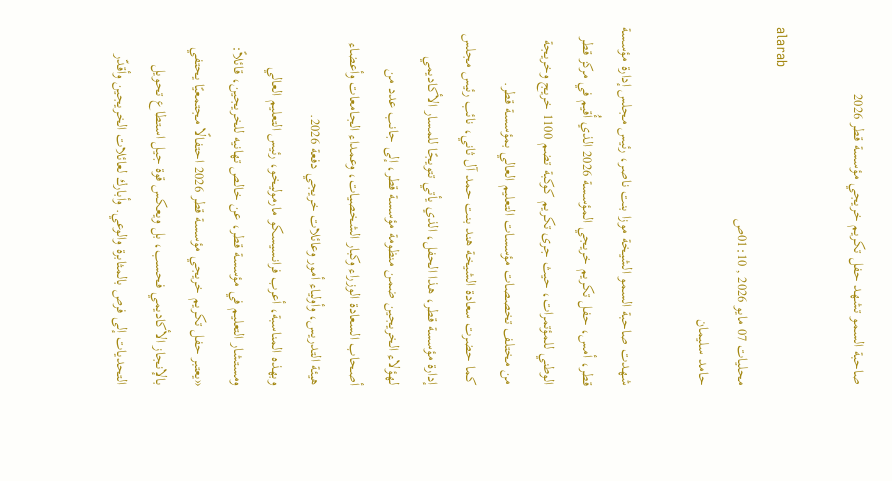صاحبة السمو تشهد حفل تكريم خريجي مؤسسة قطر 2026

alarab
محليات 07 مايو 2026 , 01:10ص
حامد سليمان

شهدت صاحبة السمو الشيخة موزا بنت ناصر، رئيس مجلس إدارة مؤسسة قطر، أمس، حفل تكريم خريجي المؤسسة 2026 الذي أُقيم في مركز قطر الوطني للمؤتمرات، حيث جرى تكريم كوكبة تضم 1100 خريج وخريجة من مختلف تخصصات مؤسسات التعليم العالي بمؤسسة قطر.
كما حضرت سعادة الشيخة هند بنت حمد آل ثاني، نائب رئيس مجلس إدارة مؤسسة قطر، هذا الحفل، الذي يأتي تتويجًا للمسار الأكاديمي لهؤلاء الخريجين ضمن منظومة مؤسسة قطر، إلى جانب عدد من أصحاب السعادة الوزراء وكبار الشخصيات، وعمداء الجامعات وأعضاء هيئة التدريس، وأولياء أمور وعائلات خريجي دفعة 2026.
وبهذه المناسبة، أعرب فرانسيسكو مارموليخو، رئيس التعليم العالي ومستشار التعليم في مؤسسة قطر، عن خالص تهانيه للخريجين، قائلاً: «يعتبر حفل تكريم خريجي مؤسسة قطر 2026 احتفالًا مجتمعيًا يحتفي بالإنجاز الأكاديمي فحسب، بل ويعكس قوة جيل استطاع تحويل التحديات إلى فرص بالمثابرة والوعي. وأبارك لعائلات الخريجين وأقدّر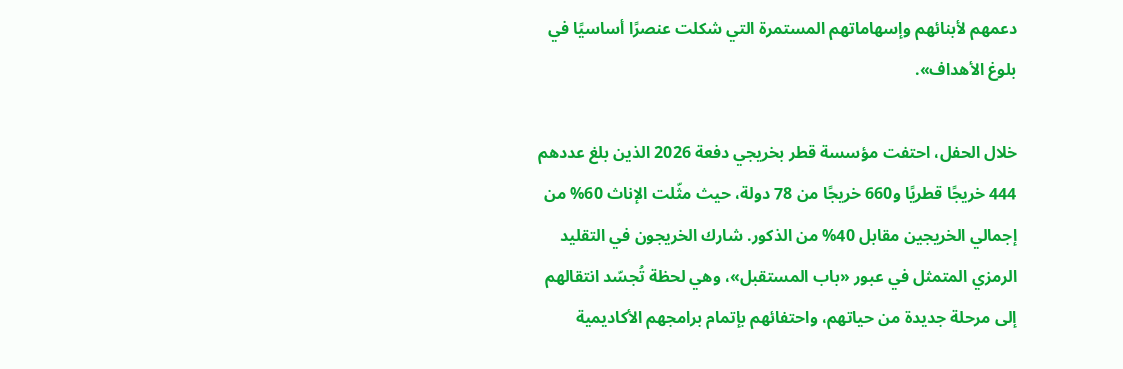دعمهم لأبنائهم وإسهاماتهم المستمرة التي شكلت عنصرًا أساسيًا في بلوغ الأهداف».

خلال الحفل، احتفت مؤسسة قطر بخريجي دفعة 2026 الذين بلغ عددهم 444 خريجًا قطريًا و660 خريجًا من 78 دولة، حيث مثّلت الإناث 60% من إجمالي الخريجين مقابل 40% من الذكور. شارك الخريجون في التقليد الرمزي المتمثل في عبور «باب المستقبل»، وهي لحظة تُجسّد انتقالهم إلى مرحلة جديدة من حياتهم، واحتفائهم بإتمام برامجهم الأكاديمية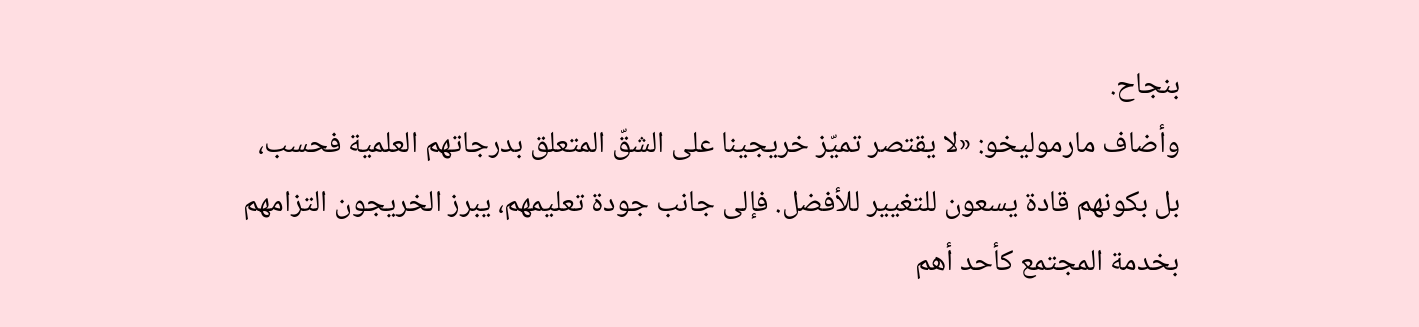بنجاح.
وأضاف مارموليخو: «لا يقتصر تميّز خريجينا على الشقّ المتعلق بدرجاتهم العلمية فحسب، بل بكونهم قادة يسعون للتغيير للأفضل. فإلى جانب جودة تعليمهم، يبرز الخريجون التزامهم بخدمة المجتمع كأحد أهم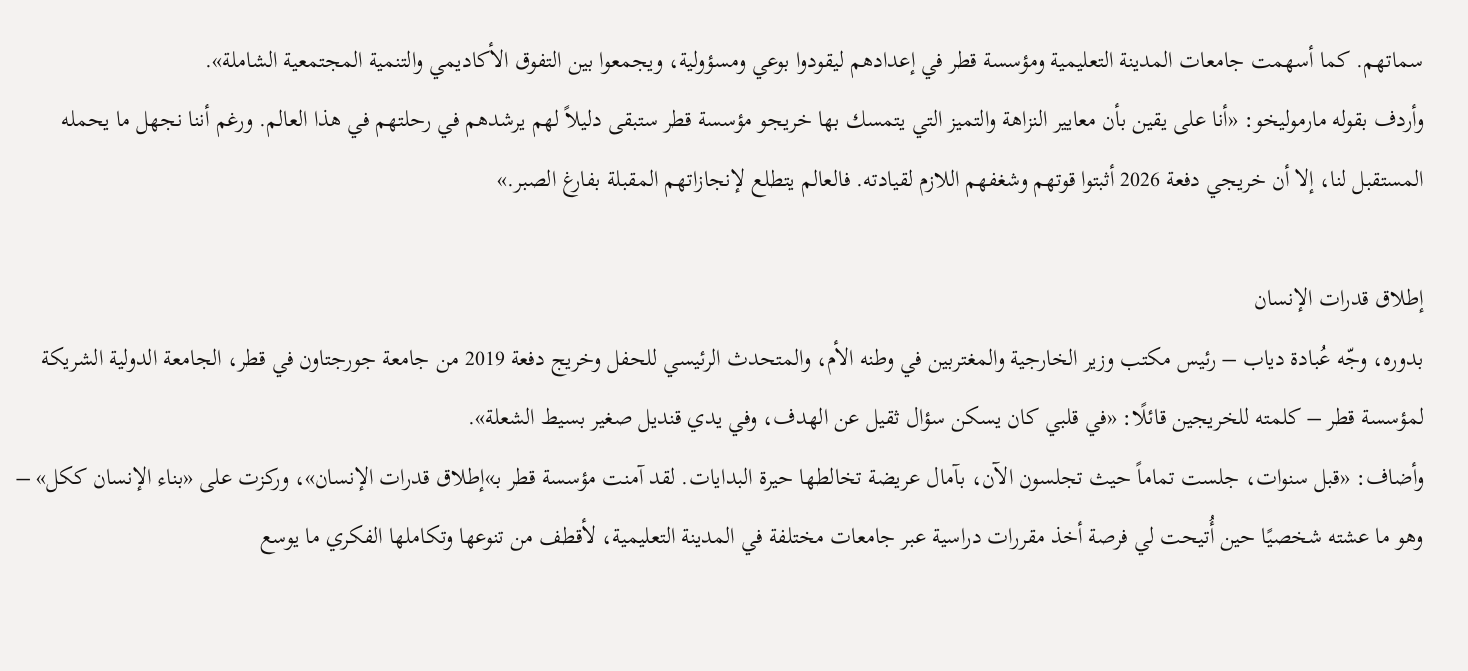سماتهم. كما أسهمت جامعات المدينة التعليمية ومؤسسة قطر في إعدادهم ليقودوا بوعي ومسؤولية، ويجمعوا بين التفوق الأكاديمي والتنمية المجتمعية الشاملة».
وأردف بقوله مارموليخو: «أنا على يقين بأن معايير النزاهة والتميز التي يتمسك بها خريجو مؤسسة قطر ستبقى دليلاً لهم يرشدهم في رحلتهم في هذا العالم. ورغم أننا نجهل ما يحمله المستقبل لنا، إلا أن خريجي دفعة 2026 أثبتوا قوتهم وشغفهم اللازم لقيادته. فالعالم يتطلع لإنجازاتهم المقبلة بفارغ الصبر.»

إطلاق قدرات الإنسان
بدوره، وجّه عُبادة دياب – رئيس مكتب وزير الخارجية والمغتربين في وطنه الأم، والمتحدث الرئيسي للحفل وخريج دفعة 2019 من جامعة جورجتاون في قطر، الجامعة الدولية الشريكة لمؤسسة قطر – كلمته للخريجين قائلًا: «في قلبي كان يسكن سؤال ثقيل عن الهدف، وفي يدي قنديل صغير بسيط الشعلة».
وأضاف: «قبل سنوات، جلست تماماً حيث تجلسون الآن، بآمال عريضة تخالطها حيرة البدايات. لقد آمنت مؤسسة قطر بـ»إطلاق قدرات الإنسان»، وركزت على «بناء الإنسان ككل» – وهو ما عشته شخصيًا حين أُتيحت لي فرصة أخذ مقررات دراسية عبر جامعات مختلفة في المدينة التعليمية، لأقطف من تنوعها وتكاملها الفكري ما يوسع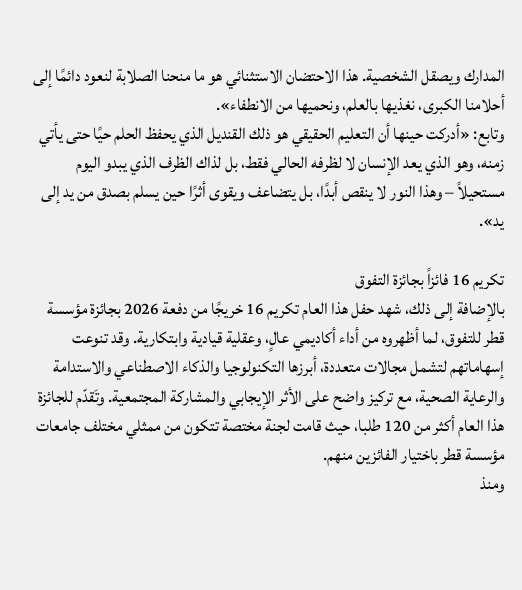المدارك ويصقل الشخصية. هذا الاحتضان الاستثنائي هو ما منحنا الصلابة لنعود دائمًا إلى أحلامنا الكبرى، نغذيها بالعلم، ونحميها من الانطفاء».
وتابع: «أدركت حينها أن التعليم الحقيقي هو ذلك القنديل الذي يحفظ الحلم حيًا حتى يأتي زمنه، وهو الذي يعد الإنسان لا لظرفه الحالي فقط، بل لذاك الظرف الذي يبدو اليوم مستحيلاً – وهذا النور لا ينقص أبدًا، بل يتضاعف ويقوى أثرًا حين يسلم بصدق من يد إلى يد».

تكريم 16 فائزاً بجائزة التفوق
بالإضافة إلى ذلك، شهد حفل هذا العام تكريم 16 خريجًا من دفعة 2026 بجائزة مؤسسة قطر للتفوق، لما أظهروه من أداء أكاديمي عالٍ، وعقلية قيادية وابتكارية. وقد تنوعت إسهاماتهم لتشمل مجالات متعددة، أبرزها التكنولوجيا والذكاء الاصطناعي والاستدامة والرعاية الصحية، مع تركيز واضح على الأثر الإيجابي والمشاركة المجتمعية. وتَقدّم للجائزة هذا العام أكثر من 120 طلبا، حيث قامت لجنة مختصة تتكون من ممثلي مختلف جامعات مؤسسة قطر باختيار الفائزين منهم.
ومنذ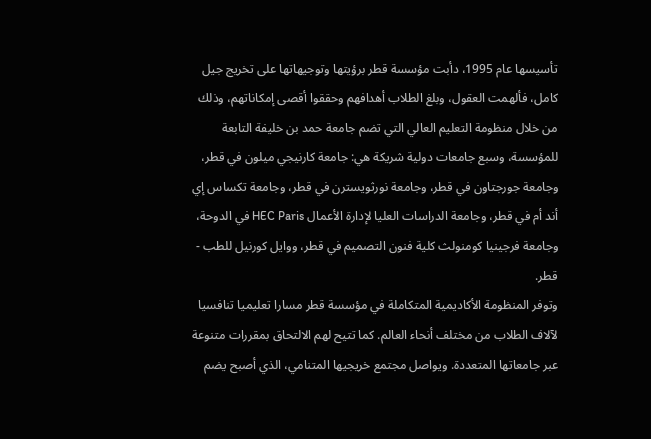تأسيسها عام 1995، دأبت مؤسسة قطر برؤيتها وتوجيهاتها على تخريج جيل كامل، فألهمت العقول، وبلغ الطلاب أهدافهم وحققوا أقصى إمكاناتهم، وذلك من خلال منظومة التعليم العالي التي تضم جامعة حمد بن خليفة التابعة للمؤسسة، وسبع جامعات دولية شريكة هي: جامعة كارنيجي ميلون في قطر، وجامعة جورجتاون في قطر، وجامعة نورثويسترن في قطر، وجامعة تكساس إي أند أم في قطر، وجامعة الدراسات العليا لإدارة الأعمال HEC Paris في الدوحة، وجامعة فرجينيا كومنولث كلية فنون التصميم في قطر، ووايل كورنيل للطب - قطر.
وتوفر المنظومة الأكاديمية المتكاملة في مؤسسة قطر مسارا تعليميا تنافسيا لآلاف الطلاب من مختلف أنحاء العالم. كما تتيح لهم الالتحاق بمقررات متنوعة عبر جامعاتها المتعددة. ويواصل مجتمع خريجيها المتنامي، الذي أصبح يضم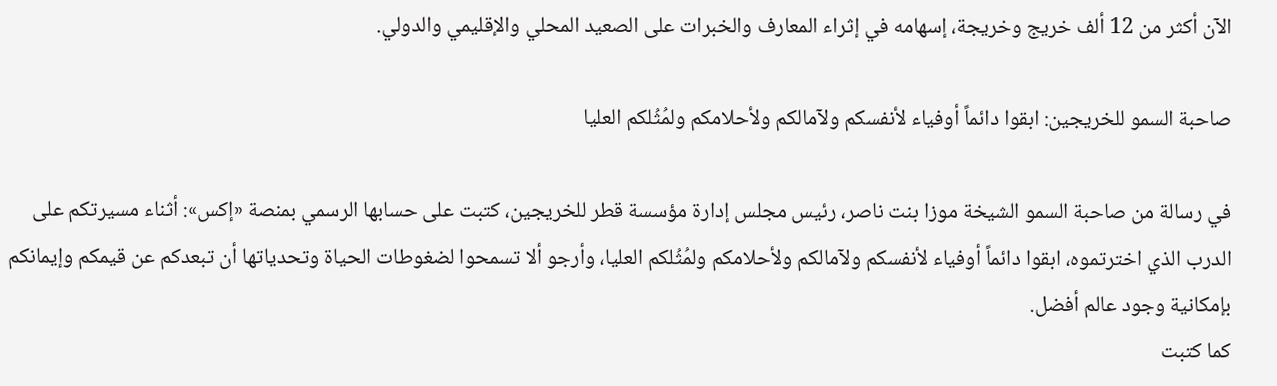الآن أكثر من 12 ألف خريج وخريجة، إسهامه في إثراء المعارف والخبرات على الصعيد المحلي والإقليمي والدولي.

صاحبة السمو للخريجين: ابقوا دائماً أوفياء لأنفسكم ولآمالكم ولأحلامكم ولمُثُلكم العليا

في رسالة من صاحبة السمو الشيخة موزا بنت ناصر، رئيس مجلس إدارة مؤسسة قطر للخريجين، كتبت على حسابها الرسمي بمنصة «إكس»: أثناء مسيرتكم على الدرب الذي اخترتموه، ابقوا دائماً أوفياء لأنفسكم ولآمالكم ولأحلامكم ولمُثُلكم العليا، وأرجو ألا تسمحوا لضغوطات الحياة وتحدياتها أن تبعدكم عن قيمكم وإيمانكم بإمكانية وجود عالم أفضل.
كما كتبت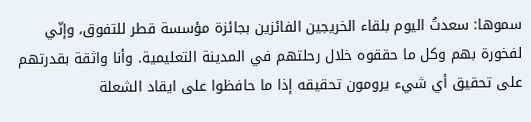سموها: سعدتُ اليوم بلقاء الخريجين الفائزين بجائزة مؤسسة قطر للتفوق، وإنّي لفخورة بهم وكل ما حققوه خلال رحلتهم في المدينة التعليمية. وأنا واثقة بقدرتهم على تحقيق أي شيء يرومون تحقيقه إذا ما حافظوا على ايقاد الشعلة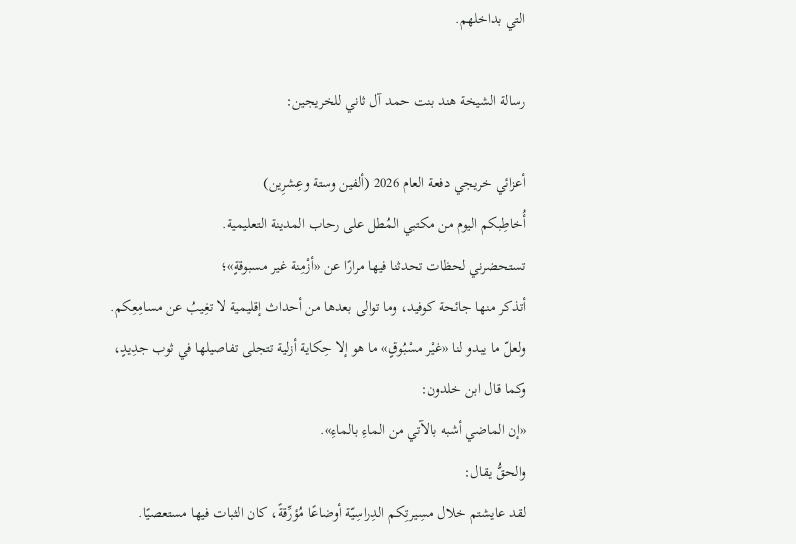التي بداخلهم.

رسالة الشيخة هند بنت حمد آل ثاني للخريجين:

أعزائي خريجي دفعة العام 2026 (ألفين وستة وعِشرِين)
أُخاطِبكم اليوم من مكتبي المُطل على رحاب المدينة التعليمية.
تستحضرني لحظات تحدثنا فيها مرارًا عن «أزْمِنة غير مسبوقةٍ»؛
أتذكر منها جائحة كوفيد، وما توالى بعدها من أحداث إقليمية لا تغِيبُ عن مسامِعِكم.
ولعلّ ما يبدو لنا «غيْر مسْبُوقٍ» ما هو إلا حِكاية أزلية تتجلى تفاصيلها في ثوب جدِيدٍ،
وكما قال ابن خلدون:
«إن الماضي أشبه بالآتي من الماءِ بالماءِ».
والحقُّ يقال:
لقد عايشتم خلال مسِيرتِكم الدِراسِيّة أوضاعًا مُؤرِّقةً، كان الثبات فيها مستعصيًا.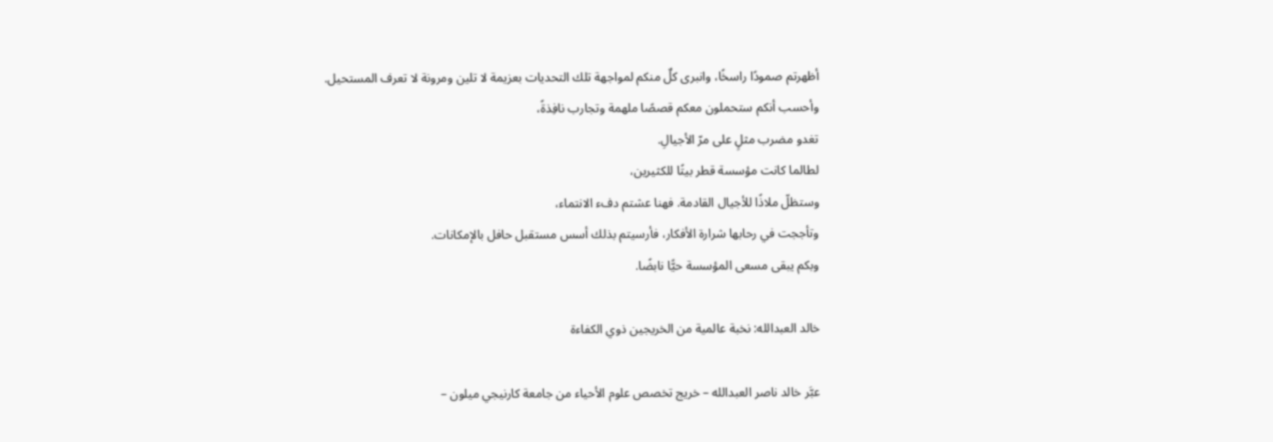أظهرتم صمودًا راسخًا، وانبرى كلٌ منكم لمواجهة تلك التحديات بعزيمة لا تلين ومرونة لا تعرف المستحيل.
وأحسب أنكم ستحملون معكم قصصًا ملهمة وتجارب نافِذةً،
تغدو مضرب مثلٍ على مرّ الأجيالِ.
لطالما كانت مؤسسة قطر بيتًا للكثيرين،
وستظلّ ملاذًا للأجيال القادمة. فهنا عشتم دفء الانتماء،
وتأججت في رحابها شرارة الأفكار، فأرسيتم بذلك أسس مستقبل حافل بالإمكانات.
وبكم يبقى مسعى المؤسسة حيًّا نابضًا.

خالد العبدالله: نخبة عالمية من الخريجين ذوي الكفاءة

عبَّر خالد ناصر العبدالله – خريج تخصص علوم الأحياء من جامعة كارنيجي ميلون –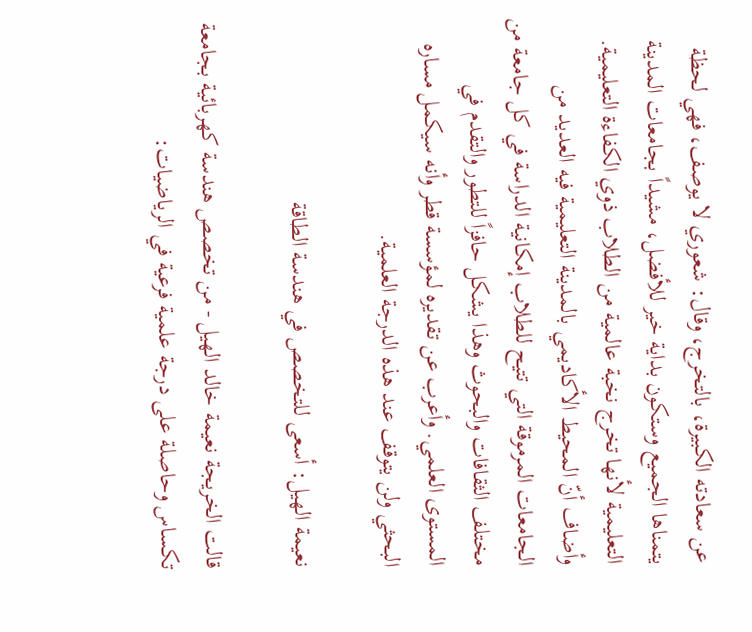عن سعادته الكبيرة، بالتخرج، وقال: شعوري لا يوصف، فهي لحظة يتمناها الجميع وستكون بداية خير للأفضل، مشيداً بجامعات المدينة التعليمية لأنها تخرج نخبة عالمية من الطلاب ذوي الكفاءة التعليمية.
وأضاف أنّ المحيط الأكاديمي بالمدينة التعليمية فيه العديد من الجامعات المرموقة التي تتيح للطلاب إمكانية الدراسة في كل جامعة من مختلف الثقافات والبحوث وهذا يشكل حافزاً للتطور والتقدم في المستوى العلمي. وأعرب عن تقديره لمؤسسة قطر وأنه سيكمل مساره البحثي ولن يتوقف عند هذه الدرجة العلمية.

نعيمة الهيل: أسعى للتخصص في هندسة الطاقة

قالت الخريجة نعيمة خالد الهيل - من تخصص هندسة كهربائية بجامعة تكساس وحاصلة على درجة علمية فرعية في الرياضيات: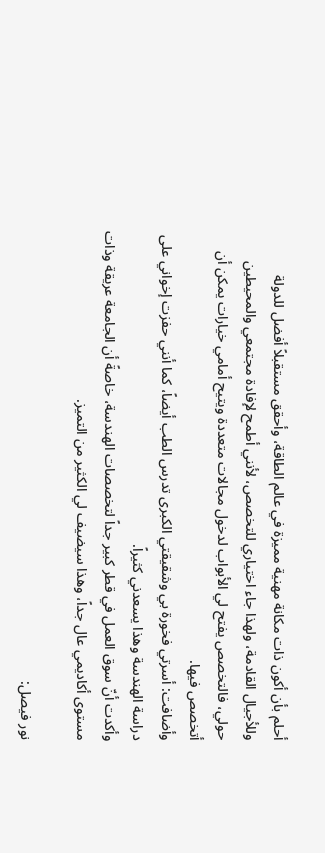أحلم بأن أكون ذات مكانة مهنية مميزة في عالم الطاقة، وأحقق مستقبلاً أفضل للدولة وللأجيال القادمة، ولهذا جاء اختياري للتخصص، لأنني أطمح لإفادة مجتمعي والمحيطين حولي، فالتخصص يفتح لي الأبواب لدخول مجالات متعددة ويتيح أمامي خيارات يمكن أن أتخصص فيها.
وأضافت: أسرتي فخورة بي وشقيقتي الكبرى تدرس الطب أيضاً، كما أنني حفزت إخواني على دراسة الهندسة وهذا يسعدني كثيراً.
وأكدت أنّ سوق العمل في قطر كبير جداً لتخصصات الهندسة، خاصةً أن الجامعة عريقة وذات مستوى أكاديمي عال جداً، وهذا سيضيف لي الكثير من التميز.

نور فيصل: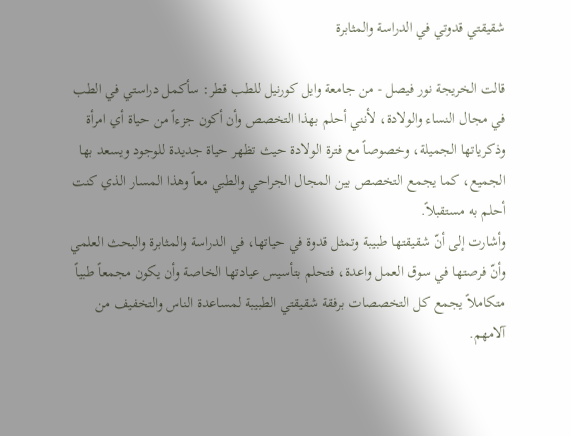شقيقتي قدوتي في الدراسة والمثابرة

قالت الخريجة نور فيصل - من جامعة وايل كورنيل للطب قطر: سأكمل دراستي في الطب في مجال النساء والولادة، لأنني أحلم بهذا التخصص وأن أكون جزءاً من حياة أي امرأة وذكرياتها الجميلة، وخصوصاً مع فترة الولادة حيث تظهر حياة جديدة للوجود ويسعد بها الجميع، كما يجمع التخصص بين المجال الجراحي والطبي معاً وهذا المسار الذي كنت أحلم به مستقبلاً.
وأشارت إلى أنّ شقيقتها طبيبة وتمثل قدوة في حياتها، في الدراسة والمثابرة والبحث العلمي وأنّ فرصتها في سوق العمل واعدة، فتحلم بتأسيس عيادتها الخاصة وأن يكون مجمعاً طبياً متكاملاً يجمع كل التخصصات برفقة شقيقتي الطبيبة لمساعدة الناس والتخفيف من آلامهم.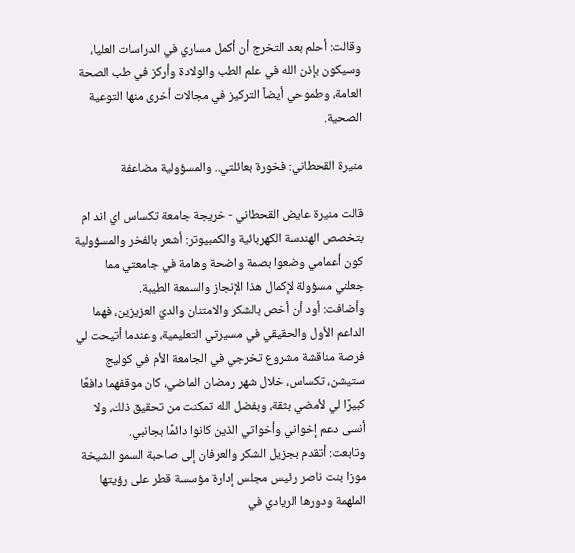وقالت: أحلم بعد التخرج أن أكمل مساري في الدراسات العليا، وسيكون بإذن الله في علم الطب والولادة وأركز في طب الصحة العامة، وطموحي أيضاً التركيز في مجالات أخرى منها التوعية الصحية.

منيرة القحطاني: فخورة بعائلتي.. والمسؤولية مضاعفة

قالت منيرة عايض القحطاني - خريجة جامعة تكساس اي اند ام بتخصص الهندسة الكهربائية والكمبيوتر: أشعر بالفخر والمسؤولية كون أعمامي وضعوا بصمة واضحة وهامة في جامعتي مما جعلني مسؤولة لإكمال هذا الإنجاز والسمعة الطيبة.
وأضافت: أود أن أخص بالشكر والامتنان والديّ العزيزين، فهما الداعم الأول والحقيقي في مسيرتي التعليمية، وعندما أتيحت لي فرصة مناقشة مشروع تخرجي في الجامعة الأم في كوليج ستيشن، تكساس، خلال شهر رمضان الماضي، كان موقفهما دافعًا كبيرًا لي لأمضي بثقة، وبفضل الله تمكنت من تحقيق ذلك، ولا أنسى دعم إخواني وأخواتي الذين كانوا دائمًا بجانبي.
وتابعت: أتقدم بجزيل الشكر والعرفان إلى صاحبة السمو الشيخة موزا بنت ناصر رئيس مجلس إدارة مؤسسة قطر على رؤيتها الملهمة ودورها الريادي في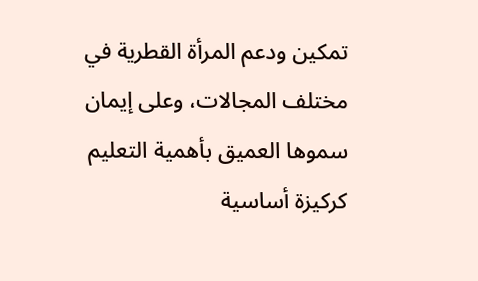تمكين ودعم المرأة القطرية في مختلف المجالات، وعلى إيمان سموها العميق بأهمية التعليم كركيزة أساسية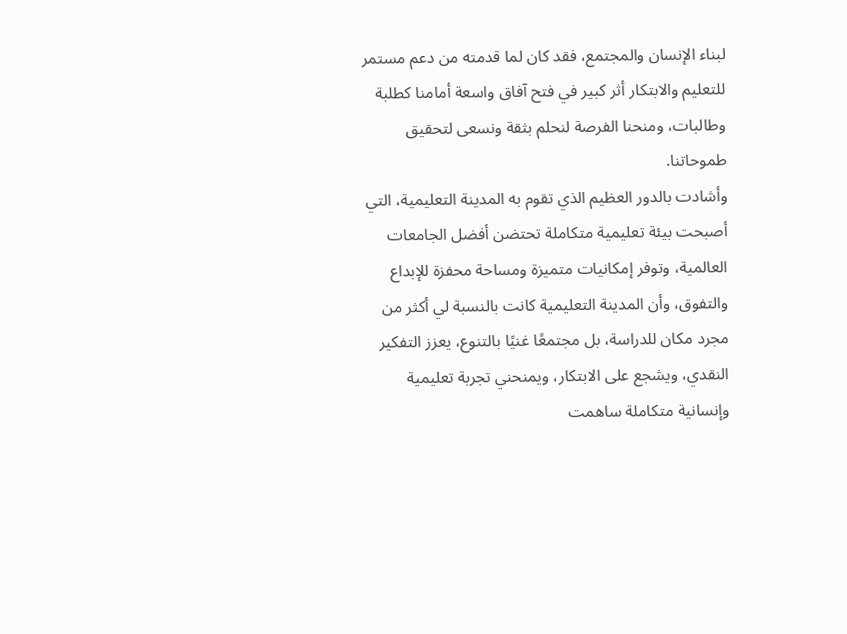لبناء الإنسان والمجتمع، فقد كان لما قدمته من دعم مستمر للتعليم والابتكار أثر كبير في فتح آفاق واسعة أمامنا كطلبة وطالبات، ومنحنا الفرصة لنحلم بثقة ونسعى لتحقيق طموحاتنا.
وأشادت بالدور العظيم الذي تقوم به المدينة التعليمية، التي أصبحت بيئة تعليمية متكاملة تحتضن أفضل الجامعات العالمية، وتوفر إمكانيات متميزة ومساحة محفزة للإبداع والتفوق، وأن المدينة التعليمية كانت بالنسبة لي أكثر من مجرد مكان للدراسة، بل مجتمعًا غنيًا بالتنوع، يعزز التفكير النقدي، ويشجع على الابتكار، ويمنحني تجربة تعليمية وإنسانية متكاملة ساهمت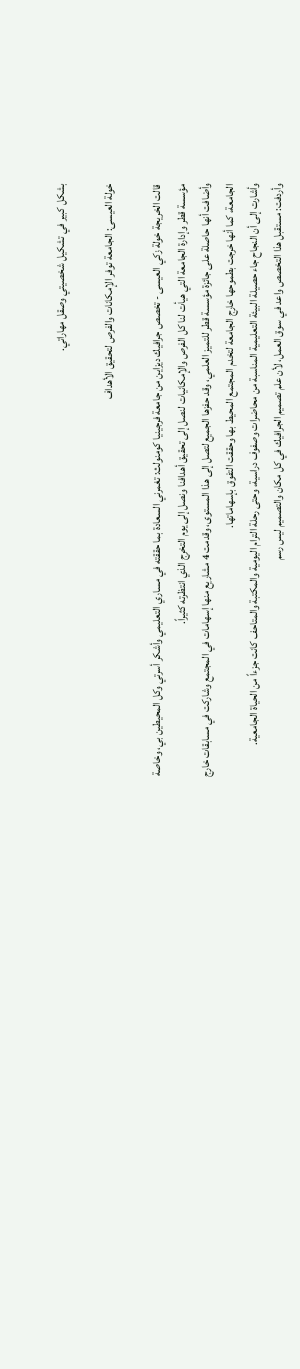بشكل كبير في تشكيل شخصيتي وصقل مهاراتي.

خولة العيسى: الجامعة توفر الإمكانات والفرص لتحقيق الأهداف

قالت الخريجة خولة زكي العيسى - تخصص جرافيك ديزاين من جامعة فرجينيا كومنولث: تغمرني السعادة بما حققته في مساري التعليمي وأشكر أسرتي وكل المحيطين بي، وخاصة مؤسسة قطر وإدارة الجامعة التي هيأت لنا كل الفرص والإمكانيات لنصل إلى تحقيق أهدافنا ونصل إلى يوم التخرج الذي انتظرته كثيراً.
وأضافت أنها حاصلة على جائزة مؤسسة قطر للتميز العلمي، وقد حفزها الجميع لتصل إلى هذا المستوى، وقدمت 4 مشاريع منها إسهامات في المجتمع وشاركت في مسابقات خارج الجامعة، كما أنها خرجت بطموحها خارج الجامعة لتخدم المجتمع المحيط بها وحققت التفوق بإسهاماتها.
وأشارت إلى أن النجاح جاء حصيلة البيئة التعليمية المناسبة من محاضرات وصفوف دراسية، وحتى رحلة الترام اليومية والمكتبة والمتاحف كانت جزءاً من الحياة الجامعية.
وأردفت: مستقبل هذا التخصص واعد في سوق العمل، لأن علم تصميم الجرافيك في كل مكان والتصميم ليس رسم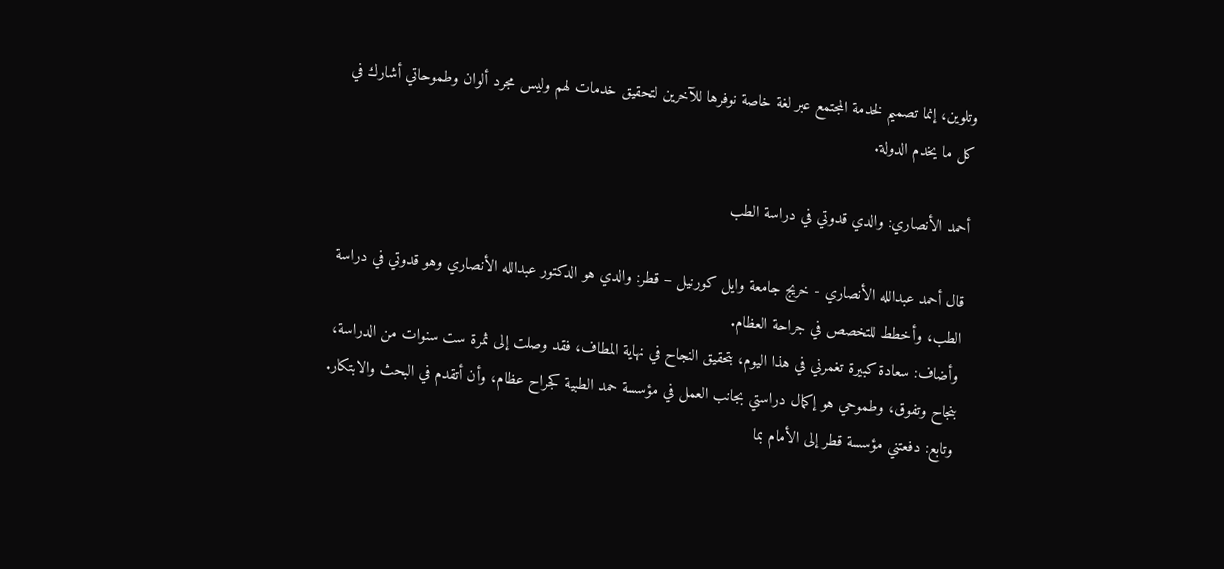وتلوين، إنما تصميم لخدمة المجتمع عبر لغة خاصة نوفرها للآخرين لتحقيق خدمات لهم وليس مجرد ألوان وطموحاتي أشارك في كل ما يخدم الدولة.

أحمد الأنصاري: والدي قدوتي في دراسة الطب

قال أحمد عبدالله الأنصاري - خريج جامعة وايل كورنيل – قطر: والدي هو الدكتور عبدالله الأنصاري وهو قدوتي في دراسة الطب، وأخطط للتخصص في جراحة العظام.
وأضاف: سعادة كبيرة تغمرني في هذا اليوم، بتحقيق النجاح في نهاية المطاف، فقد وصلت إلى ثمرة ست سنوات من الدراسة، بنجاح وتفوق، وطموحي هو إكمال دراستي بجانب العمل في مؤسسة حمد الطبية كجراح عظام، وأن أتقدم في البحث والابتكار.
وتابع: دفعتني مؤسسة قطر إلى الأمام بما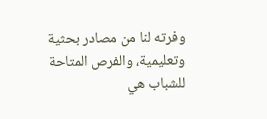وفرته لنا من مصادر بحثية وتعليمية، والفرص المتاحة للشباب هي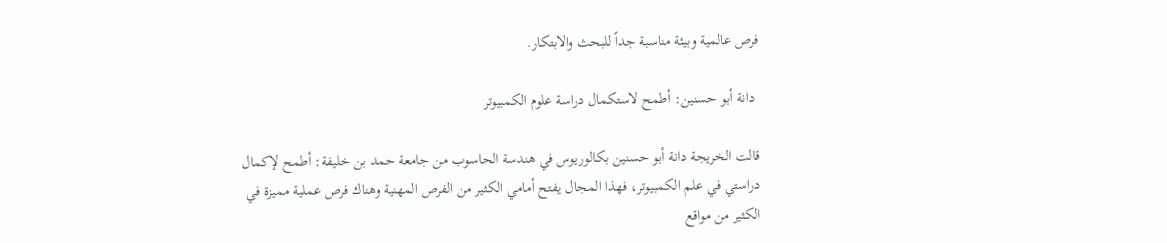فرص عالمية وبيئة مناسبة جداً للبحث والابتكار.

 دانة أبو حسنين: أطمح لاستكمال دراسة علوم الكمبيوتر

قالت الخريجة دانة أبو حسنين بكالوريوس في هندسة الحاسوب من جامعة حمد بن خليفة: أطمح لإكمال دراستي في علم الكمبيوتر، فهذا المجال يفتح أمامي الكثير من الفرص المهنية وهناك فرص عملية مميزة في الكثير من مواقع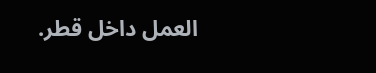العمل داخل قطر.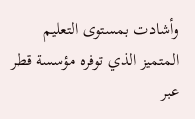وأشادت بمستوى التعليم المتميز الذي توفره مؤسسة قطر عبر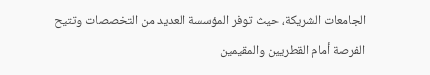الجامعات الشريكة، حيث توفر المؤسسة العديد من التخصصات وتتيح الفرصة أمام القطريين والمقيمين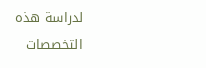لدراسة هذه التخصصات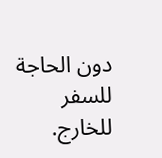دون الحاجة للسفر للخارج.